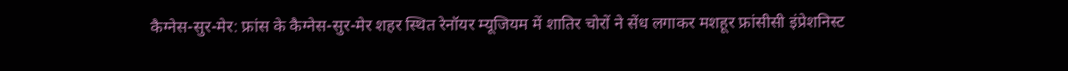कैग्नेस-सुर-मेर: फ्रांस के कैग्नेस-सुर-मेर शहर स्थित रेनॉयर म्यूजियम में शातिर चोरों ने सेंध लगाकर मशहूर फ्रांसीसी इंप्रेशनिस्ट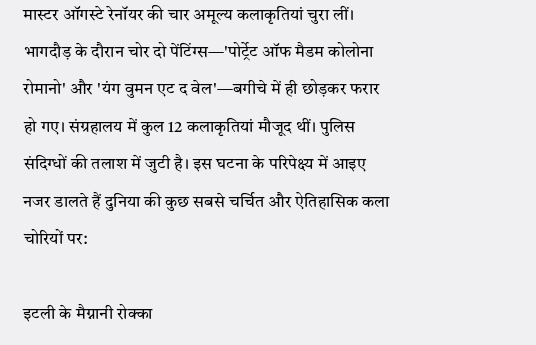मास्टर ऑगस्टे रेनॉयर की चार अमूल्य कलाकृतियां चुरा लीं। भागदौड़ के दौरान चोर दो पेंटिंग्स—'पोर्ट्रेट ऑफ मैडम कोलोना रोमानो' और 'यंग वुमन एट द वेल'—बगीचे में ही छोड़कर फरार हो गए। संग्रहालय में कुल 12 कलाकृतियां मौजूद थीं। पुलिस संदिग्धों की तलाश में जुटी है। इस घटना के परिपेक्ष्य में आइए नजर डालते हैं दुनिया की कुछ सबसे चर्चित और ऐतिहासिक कला चोरियों पर:

इटली के मैग्नानी रोक्का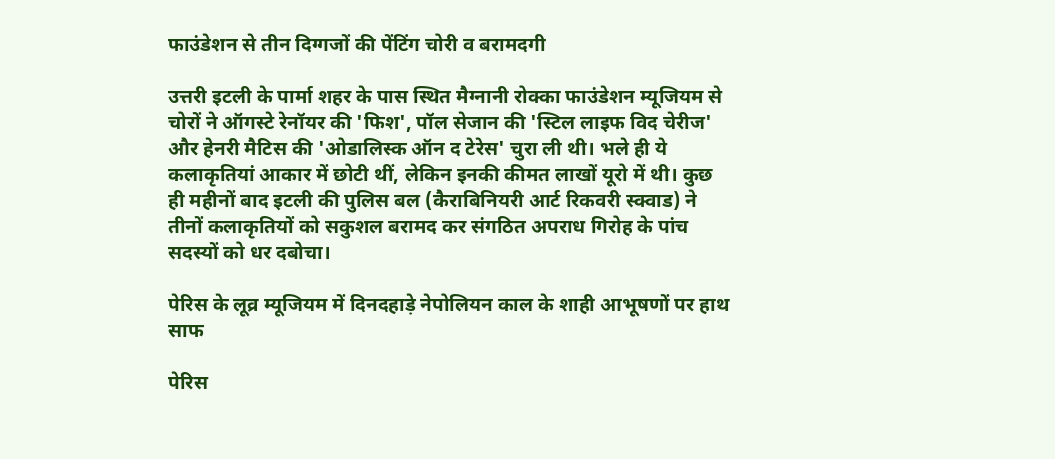फाउंडेशन से तीन दिग्गजों की पेंटिंग चोरी व बरामदगी

उत्तरी इटली के पार्मा शहर के पास स्थित मैग्नानी रोक्का फाउंडेशन म्यूजियम से चोरों ने ऑगस्टे रेनॉयर की 'फिश', पॉल सेजान की 'स्टिल लाइफ विद चेरीज' और हेनरी मैटिस की 'ओडालिस्क ऑन द टेरेस' चुरा ली थी। भले ही ये कलाकृतियां आकार में छोटी थीं, लेकिन इनकी कीमत लाखों यूरो में थी। कुछ ही महीनों बाद इटली की पुलिस बल (कैराबिनियरी आर्ट रिकवरी स्क्वाड) ने तीनों कलाकृतियों को सकुशल बरामद कर संगठित अपराध गिरोह के पांच सदस्यों को धर दबोचा।

पेरिस के लूव्र म्यूजियम में दिनदहाड़े नेपोलियन काल के शाही आभूषणों पर हाथ साफ

पेरिस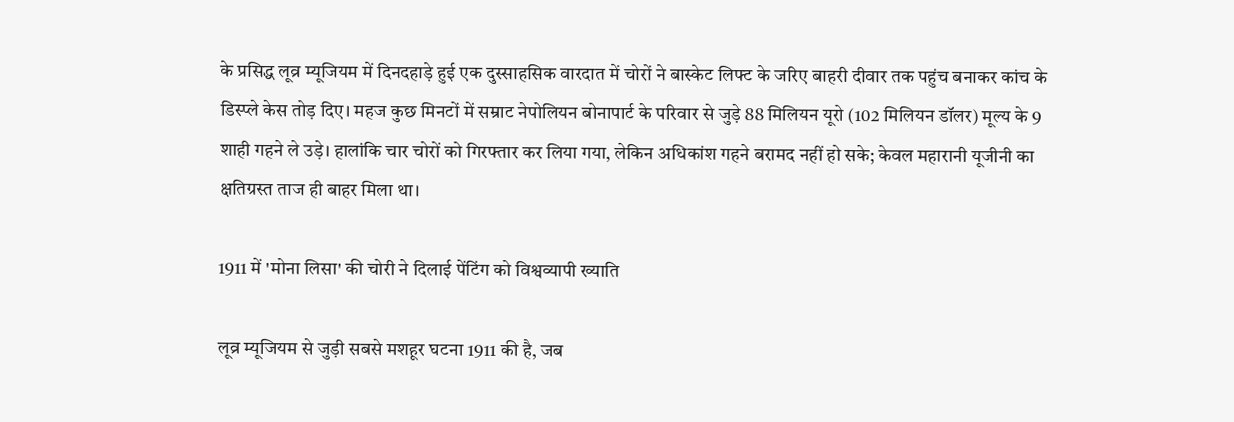के प्रसिद्ध लूव्र म्यूजियम में दिनदहाड़े हुई एक दुस्साहसिक वारदात में चोरों ने बास्केट लिफ्ट के जरिए बाहरी दीवार तक पहुंच बनाकर कांच के डिस्प्ले केस तोड़ दिए। महज कुछ मिनटों में सम्राट नेपोलियन बोनापार्ट के परिवार से जुड़े 88 मिलियन यूरो (102 मिलियन डॉलर) मूल्य के 9 शाही गहने ले उड़े। हालांकि चार चोरों को गिरफ्तार कर लिया गया, लेकिन अधिकांश गहने बरामद नहीं हो सके; केवल महारानी यूजीनी का क्षतिग्रस्त ताज ही बाहर मिला था।

1911 में 'मोना लिसा' की चोरी ने दिलाई पेंटिंग को विश्वव्यापी ख्याति

लूव्र म्यूजियम से जुड़ी सबसे मशहूर घटना 1911 की है, जब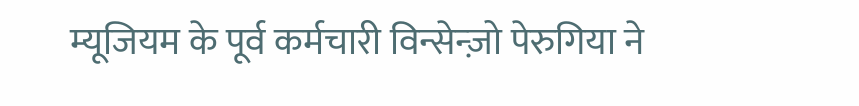म्यूजियम के पूर्व कर्मचारी विन्सेन्ज़ो पेरुगिया ने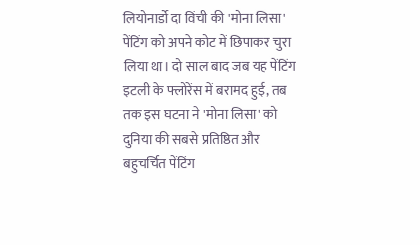लियोनार्डो दा विंची की 'मोना लिसा' पेंटिंग को अपने कोट में छिपाकर चुरा लिया था। दो साल बाद जब यह पेंटिंग इटली के फ्लोरेंस में बरामद हुई, तब तक इस घटना ने 'मोना लिसा' को दुनिया की सबसे प्रतिष्ठित और बहुचर्चित पेंटिंग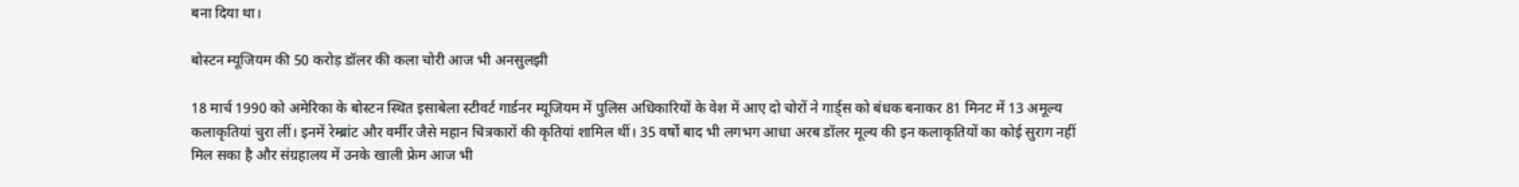बना दिया था।

बोस्टन म्यूजियम की 50 करोड़ डॉलर की कला चोरी आज भी अनसुलझी

18 मार्च 1990 को अमेरिका के बोस्टन स्थित इसाबेला स्टीवर्ट गार्डनर म्यूजियम में पुलिस अधिकारियों के वेश में आए दो चोरों ने गार्ड्स को बंधक बनाकर 81 मिनट में 13 अमूल्य कलाकृतियां चुरा लीं। इनमें रेम्ब्रांट और वर्मीर जैसे महान चित्रकारों की कृतियां शामिल थीं। 35 वर्षों बाद भी लगभग आधा अरब डॉलर मूल्य की इन कलाकृतियों का कोई सुराग नहीं मिल सका है और संग्रहालय में उनके खाली फ्रेम आज भी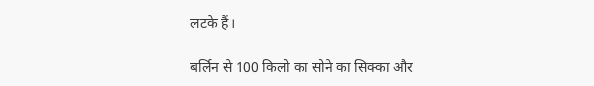लटके हैं।

बर्लिन से 100 किलो का सोने का सिक्का और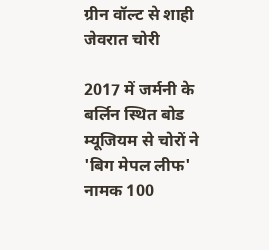ग्रीन वॉल्ट से शाही जेवरात चोरी

2017 में जर्मनी के बर्लिन स्थित बोड म्यूजियम से चोरों ने 'बिग मेपल लीफ' नामक 100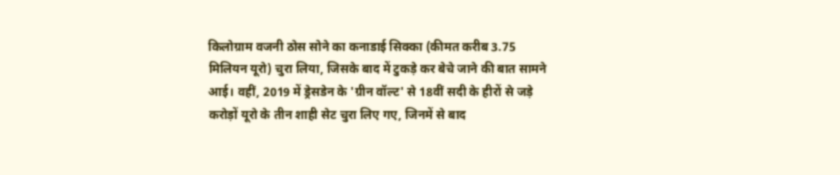किलोग्राम वजनी ठोस सोने का कनाडाई सिक्का (कीमत करीब 3.75 मिलियन यूरो) चुरा लिया, जिसके बाद में टुकड़े कर बेचे जाने की बात सामने आई। वहीं, 2019 में ड्रेसडेन के 'ग्रीन वॉल्ट' से 18वीं सदी के हीरों से जड़े करोड़ों यूरो के तीन शाही सेट चुरा लिए गए, जिनमें से बाद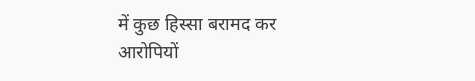में कुछ हिस्सा बरामद कर आरोपियों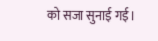को सजा सुनाई गई।